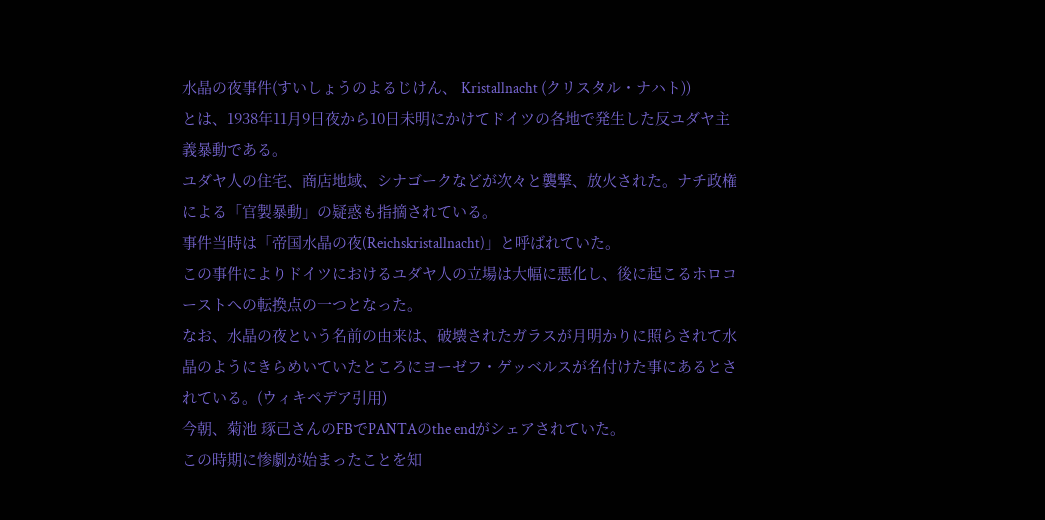水晶の夜事件(すいしょうのよるじけん、 Kristallnacht (クリスタル・ナハト))
とは、1938年11月9日夜から10日未明にかけてドイツの各地で発生した反ユダヤ主義暴動である。
ユダヤ人の住宅、商店地域、シナゴークなどが次々と襲撃、放火された。ナチ政権による「官製暴動」の疑惑も指摘されている。
事件当時は「帝国水晶の夜(Reichskristallnacht)」と呼ばれていた。
この事件によりドイツにおけるユダヤ人の立場は大幅に悪化し、後に起こるホロコーストへの転換点の一つとなった。
なお、水晶の夜という名前の由来は、破壊されたガラスが月明かりに照らされて水晶のようにきらめいていたところにヨーゼフ・ゲッベルスが名付けた事にあるとされている。(ウィキペデア引用)
今朝、菊池 琢己さんのFBでPANTAのthe endがシェアされていた。
この時期に惨劇が始まったことを知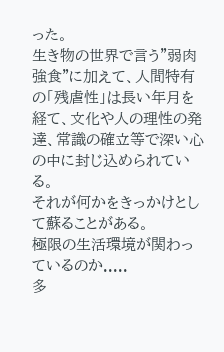った。
生き物の世界で言う"弱肉強食"に加えて、人間特有の「残虐性」は長い年月を経て、文化や人の理性の発達、常識の確立等で深い心の中に封じ込められている。
それが何かをきっかけとして蘇ることがある。
極限の生活環境が関わっているのか.....
多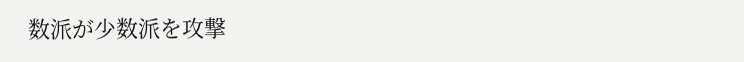数派が少数派を攻撃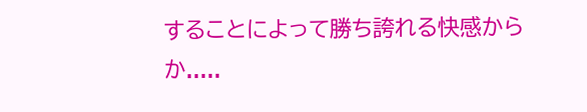することによって勝ち誇れる快感からか.....